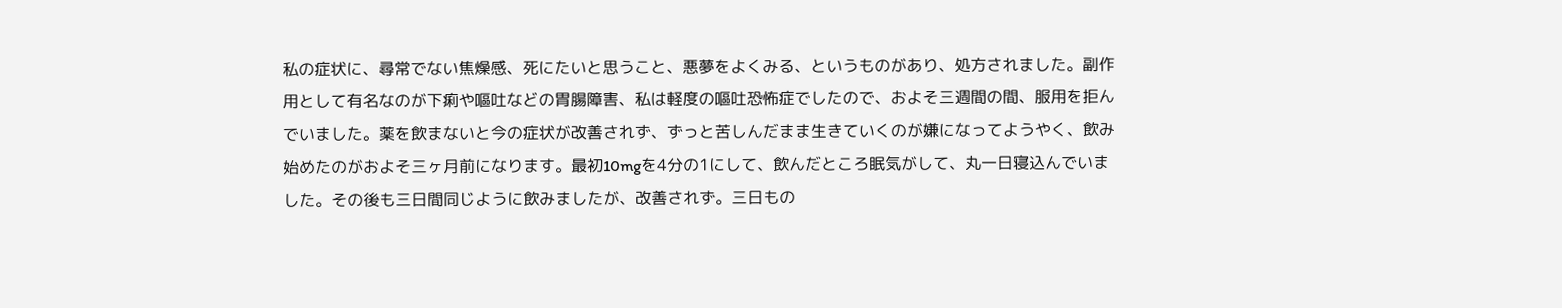私の症状に、尋常でない焦燥感、死にたいと思うこと、悪夢をよくみる、というものがあり、処方されました。副作用として有名なのが下痢や嘔吐などの胃腸障害、私は軽度の嘔吐恐怖症でしたので、およそ三週間の間、服用を拒んでいました。薬を飲まないと今の症状が改善されず、ずっと苦しんだまま生きていくのが嫌になってようやく、飲み始めたのがおよそ三ヶ月前になります。最初10mgを4分の1にして、飲んだところ眠気がして、丸一日寝込んでいました。その後も三日間同じように飲みましたが、改善されず。三日もの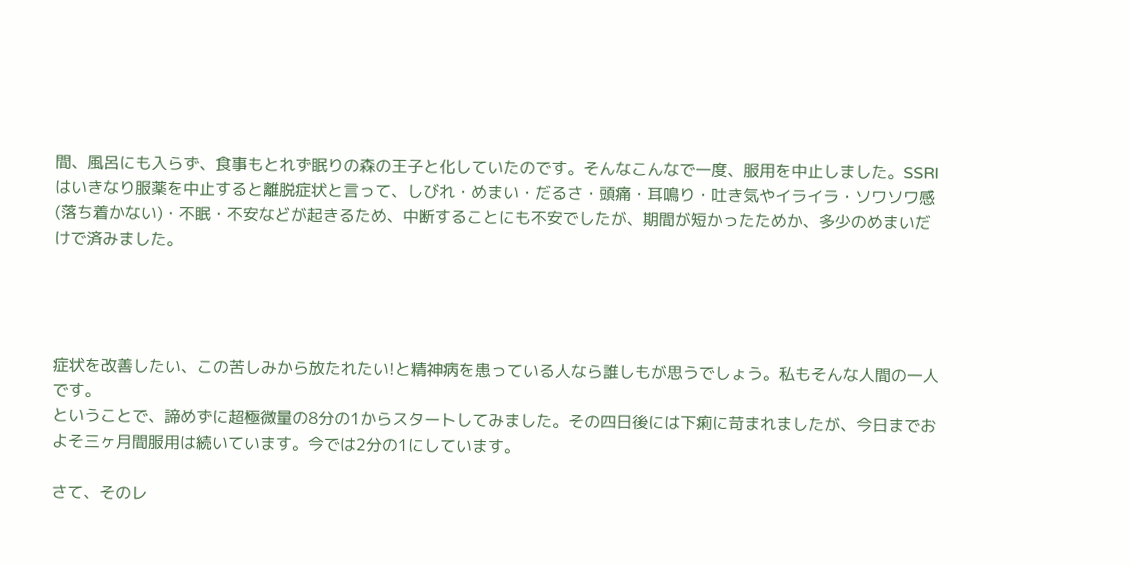間、風呂にも入らず、食事もとれず眠りの森の王子と化していたのです。そんなこんなで一度、服用を中止しました。SSRIはいきなり服薬を中止すると離脱症状と言って、しびれ・めまい・だるさ・頭痛・耳鳴り・吐き気やイライラ・ソワソワ感(落ち着かない)・不眠・不安などが起きるため、中断することにも不安でしたが、期間が短かったためか、多少のめまいだけで済みました。




症状を改善したい、この苦しみから放たれたい!と精神病を患っている人なら誰しもが思うでしょう。私もそんな人間の一人です。
ということで、諦めずに超極微量の8分の1からスタートしてみました。その四日後には下痢に苛まれましたが、今日までおよそ三ヶ月間服用は続いています。今では2分の1にしています。

さて、そのレ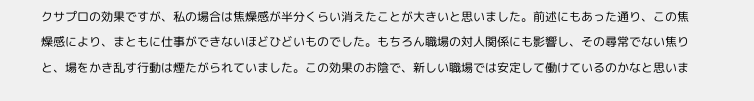クサプロの効果ですが、私の場合は焦燥感が半分くらい消えたことが大きいと思いました。前述にもあった通り、この焦燥感により、まともに仕事ができないほどひどいものでした。もちろん職場の対人関係にも影響し、その尋常でない焦りと、場をかき乱す行動は煙たがられていました。この効果のお陰で、新しい職場では安定して働けているのかなと思いま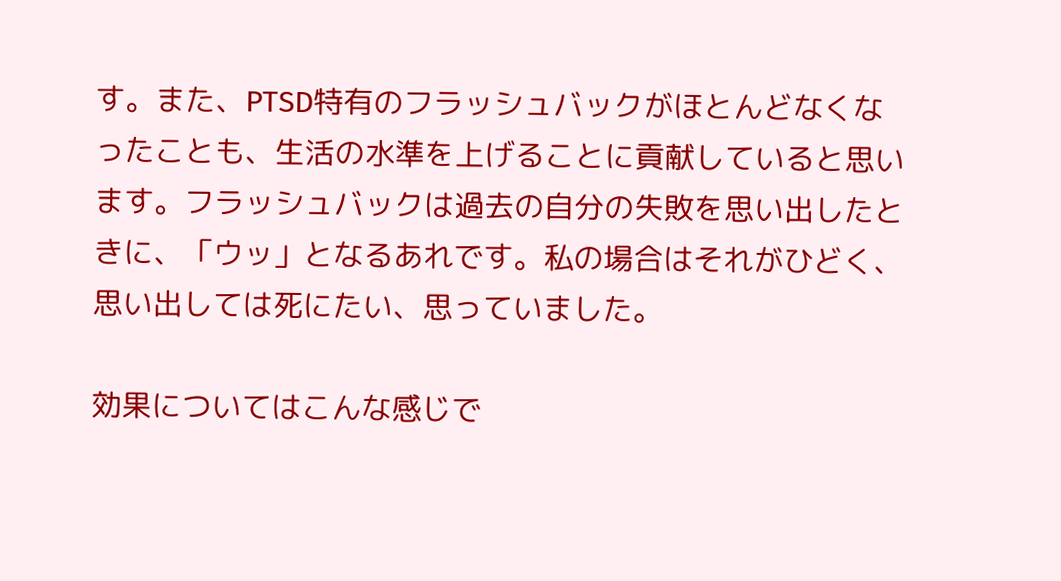す。また、PTSD特有のフラッシュバックがほとんどなくなったことも、生活の水準を上げることに貢献していると思います。フラッシュバックは過去の自分の失敗を思い出したときに、「ウッ」となるあれです。私の場合はそれがひどく、思い出しては死にたい、思っていました。

効果についてはこんな感じで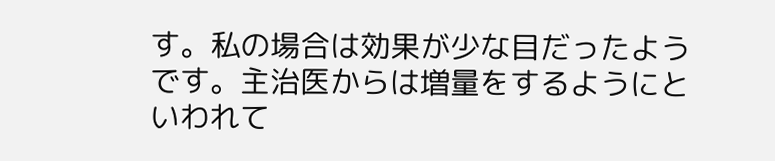す。私の場合は効果が少な目だったようです。主治医からは増量をするようにといわれて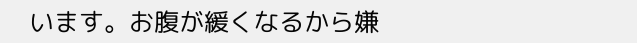います。お腹が緩くなるから嫌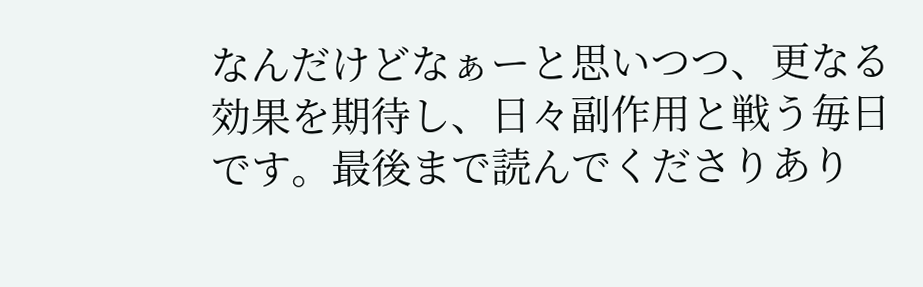なんだけどなぁーと思いつつ、更なる効果を期待し、日々副作用と戦う毎日です。最後まで読んでくださりあり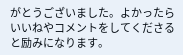がとうございました。よかったらいいねやコメントをしてくださると励みになります。